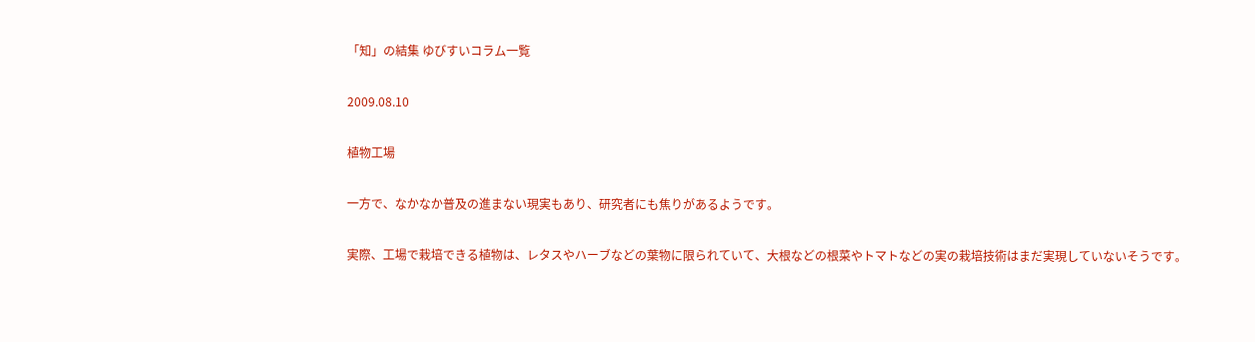「知」の結集 ゆびすいコラム一覧

2009.08.10

植物工場

一方で、なかなか普及の進まない現実もあり、研究者にも焦りがあるようです。

実際、工場で栽培できる植物は、レタスやハーブなどの葉物に限られていて、大根などの根菜やトマトなどの実の栽培技術はまだ実現していないそうです。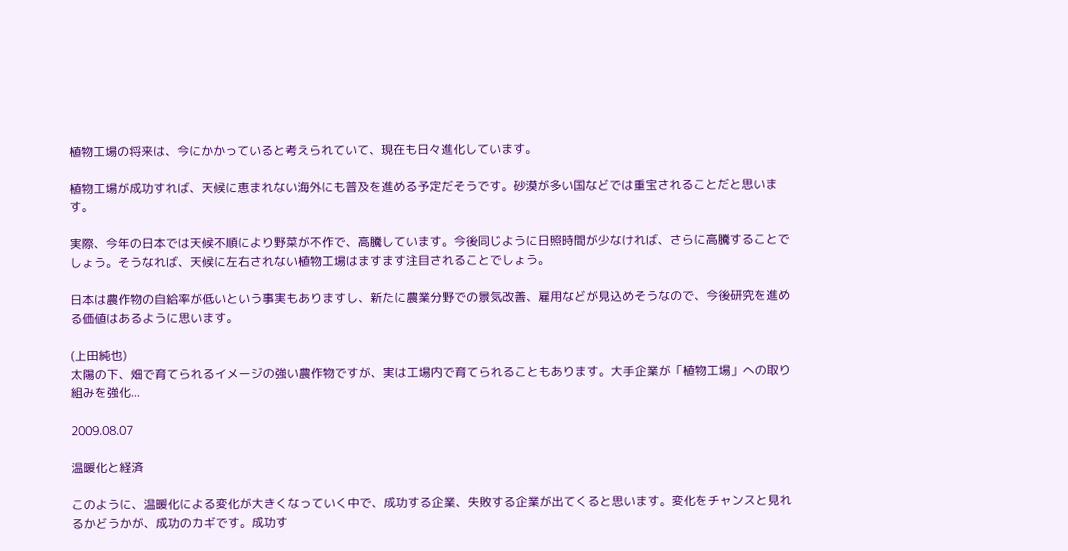植物工場の将来は、今にかかっていると考えられていて、現在も日々進化しています。

植物工場が成功すれば、天候に恵まれない海外にも普及を進める予定だそうです。砂漠が多い国などでは重宝されることだと思います。

実際、今年の日本では天候不順により野菜が不作で、高騰しています。今後同じように日照時間が少なければ、さらに高騰することでしょう。そうなれば、天候に左右されない植物工場はますます注目されることでしょう。

日本は農作物の自給率が低いという事実もありますし、新たに農業分野での景気改善、雇用などが見込めそうなので、今後研究を進める価値はあるように思います。

(上田純也)
太陽の下、畑で育てられるイメージの強い農作物ですが、実は工場内で育てられることもあります。大手企業が「植物工場」への取り組みを強化...

2009.08.07

温暖化と経済

このように、温暖化による変化が大きくなっていく中で、成功する企業、失敗する企業が出てくると思います。変化をチャンスと見れるかどうかが、成功のカギです。成功す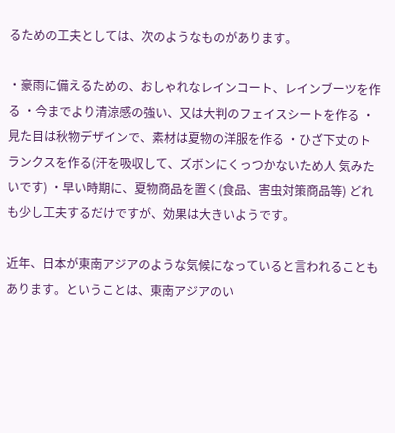るための工夫としては、次のようなものがあります。

・豪雨に備えるための、おしゃれなレインコート、レインブーツを作る ・今までより清涼感の強い、又は大判のフェイスシートを作る ・見た目は秋物デザインで、素材は夏物の洋服を作る ・ひざ下丈のトランクスを作る(汗を吸収して、ズボンにくっつかないため人 気みたいです) ・早い時期に、夏物商品を置く(食品、害虫対策商品等) どれも少し工夫するだけですが、効果は大きいようです。

近年、日本が東南アジアのような気候になっていると言われることもあります。ということは、東南アジアのい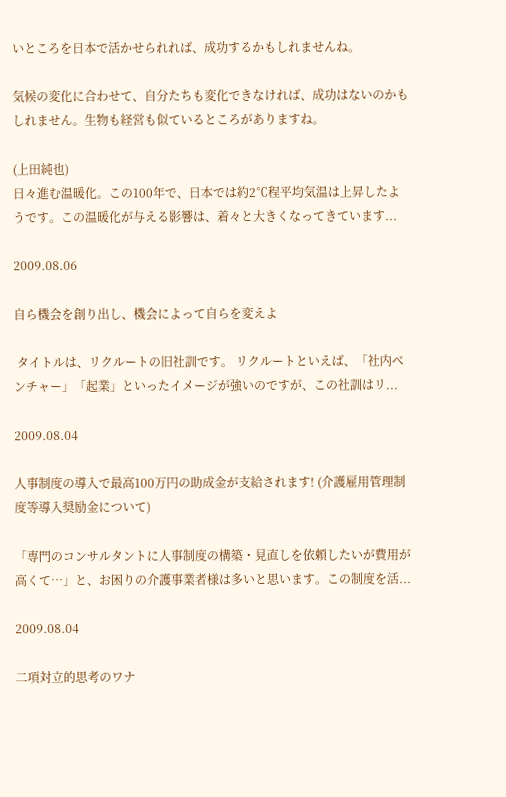いところを日本で活かせられれば、成功するかもしれませんね。

気候の変化に合わせて、自分たちも変化できなければ、成功はないのかもしれません。生物も経営も似ているところがありますね。

(上田純也)
日々進む温暖化。この100年で、日本では約2℃程平均気温は上昇したようです。この温暖化が与える影響は、着々と大きくなってきています...

2009.08.06

自ら機会を創り出し、機会によって自らを変えよ

 タイトルは、リクルートの旧社訓です。 リクルートといえば、「社内ベンチャー」「起業」といったイメージが強いのですが、この社訓はリ...

2009.08.04

人事制度の導入で最高100万円の助成金が支給されます! (介護雇用管理制度等導入奨励金について)

「専門のコンサルタントに人事制度の構築・見直しを依頼したいが費用が高くて…」と、お困りの介護事業者様は多いと思います。この制度を活...

2009.08.04

二項対立的思考のワナ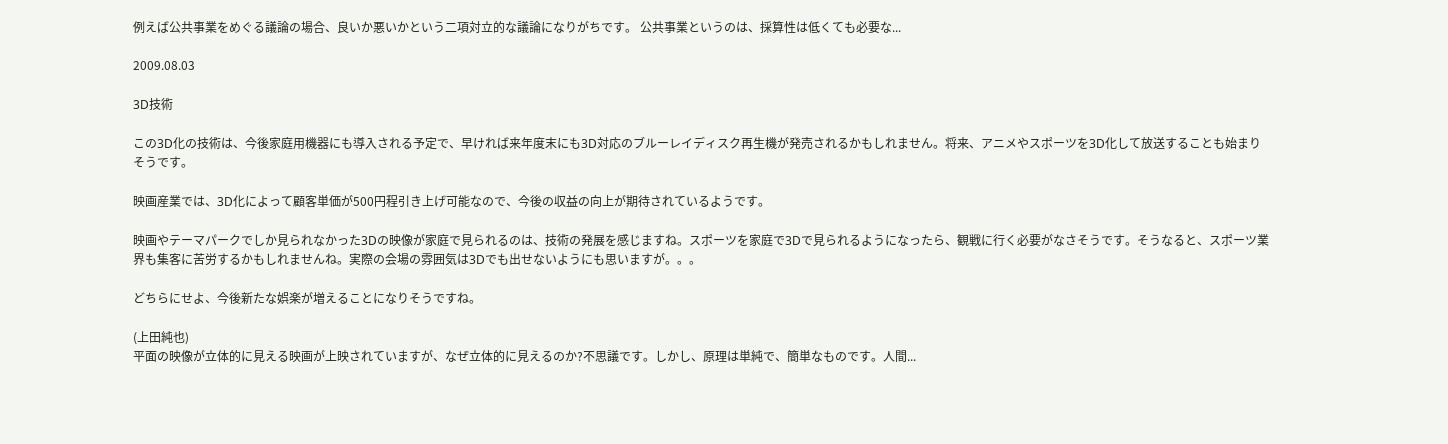例えば公共事業をめぐる議論の場合、良いか悪いかという二項対立的な議論になりがちです。 公共事業というのは、採算性は低くても必要な...

2009.08.03

3D技術

この3D化の技術は、今後家庭用機器にも導入される予定で、早ければ来年度末にも3D対応のブルーレイディスク再生機が発売されるかもしれません。将来、アニメやスポーツを3D化して放送することも始まりそうです。

映画産業では、3D化によって顧客単価が500円程引き上げ可能なので、今後の収益の向上が期待されているようです。

映画やテーマパークでしか見られなかった3Dの映像が家庭で見られるのは、技術の発展を感じますね。スポーツを家庭で3Dで見られるようになったら、観戦に行く必要がなさそうです。そうなると、スポーツ業界も集客に苦労するかもしれませんね。実際の会場の雰囲気は3Dでも出せないようにも思いますが。。。

どちらにせよ、今後新たな娯楽が増えることになりそうですね。

(上田純也)
平面の映像が立体的に見える映画が上映されていますが、なぜ立体的に見えるのか?不思議です。しかし、原理は単純で、簡単なものです。人間...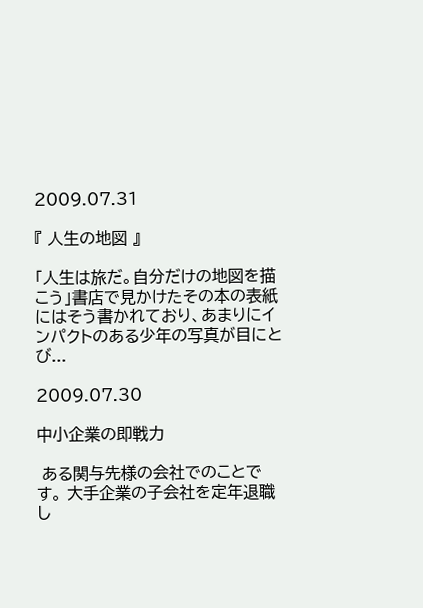2009.07.31

『 人生の地図 』

「人生は旅だ。自分だけの地図を描こう」書店で見かけたその本の表紙にはそう書かれており、あまりにインパクトのある少年の写真が目にとび...

2009.07.30

中小企業の即戦力

 ある関与先様の会社でのことです。 大手企業の子会社を定年退職し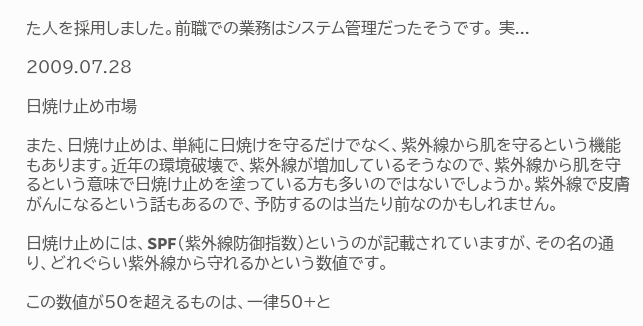た人を採用しました。前職での業務はシステム管理だったそうです。 実...

2009.07.28

日焼け止め市場

また、日焼け止めは、単純に日焼けを守るだけでなく、紫外線から肌を守るという機能もあります。近年の環境破壊で、紫外線が増加しているそうなので、紫外線から肌を守るという意味で日焼け止めを塗っている方も多いのではないでしょうか。紫外線で皮膚がんになるという話もあるので、予防するのは当たり前なのかもしれません。

日焼け止めには、SPF(紫外線防御指数)というのが記載されていますが、その名の通り、どれぐらい紫外線から守れるかという数値です。

この数値が50を超えるものは、一律50+と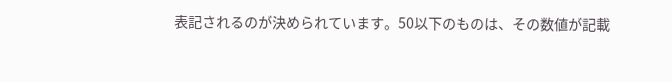表記されるのが決められています。50以下のものは、その数値が記載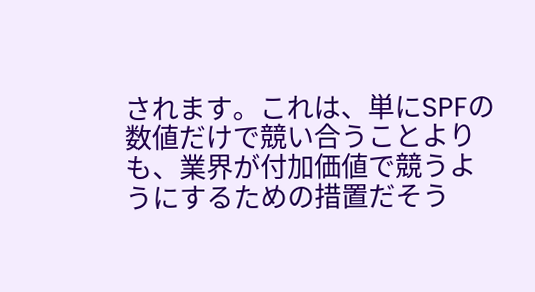されます。これは、単にSPFの数値だけで競い合うことよりも、業界が付加価値で競うようにするための措置だそう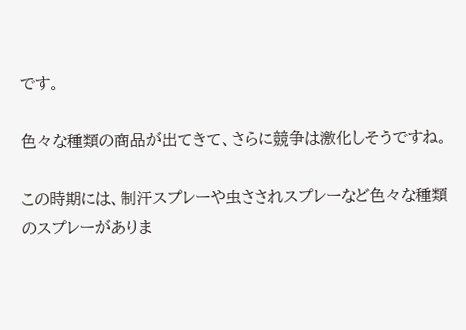です。

色々な種類の商品が出てきて、さらに競争は激化しそうですね。

この時期には、制汗スプレーや虫さされスプレーなど色々な種類のスプレーがありま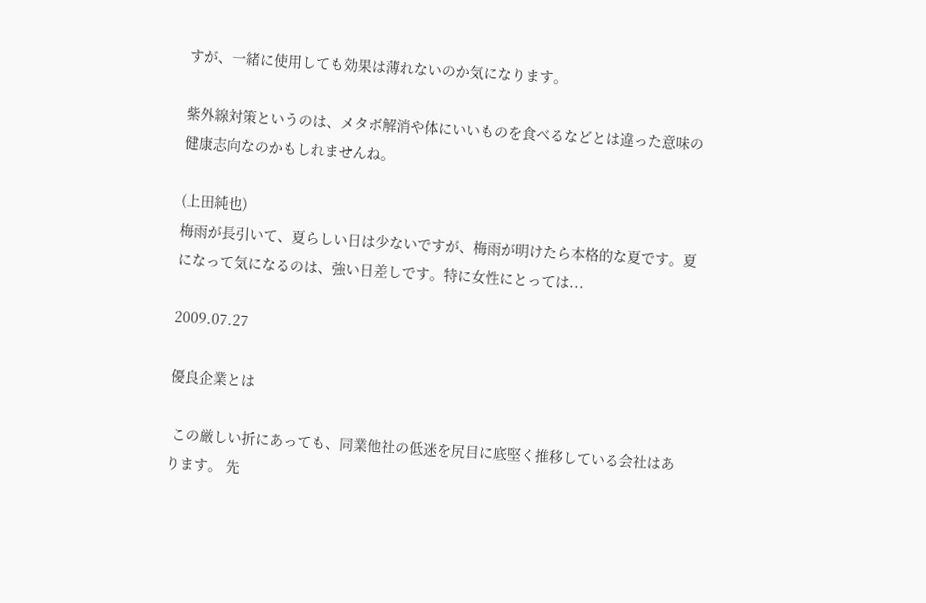すが、一緒に使用しても効果は薄れないのか気になります。

紫外線対策というのは、メタボ解消や体にいいものを食べるなどとは違った意味の健康志向なのかもしれませんね。

(上田純也)
梅雨が長引いて、夏らしい日は少ないですが、梅雨が明けたら本格的な夏です。夏になって気になるのは、強い日差しです。特に女性にとっては...

2009.07.27

優良企業とは

 この厳しい折にあっても、同業他社の低迷を尻目に底堅く推移している会社はあります。 先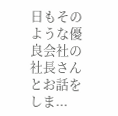日もそのような優良会社の社長さんとお話をしま...